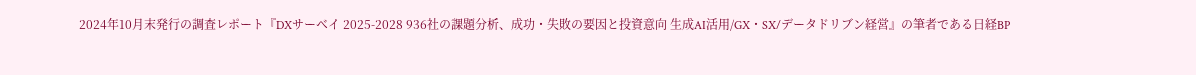2024年10月末発行の調査レポート『DXサーベイ 2025-2028 936社の課題分析、成功・失敗の要因と投資意向 生成AI活用/GX・SX/データドリブン経営』の筆者である日経BP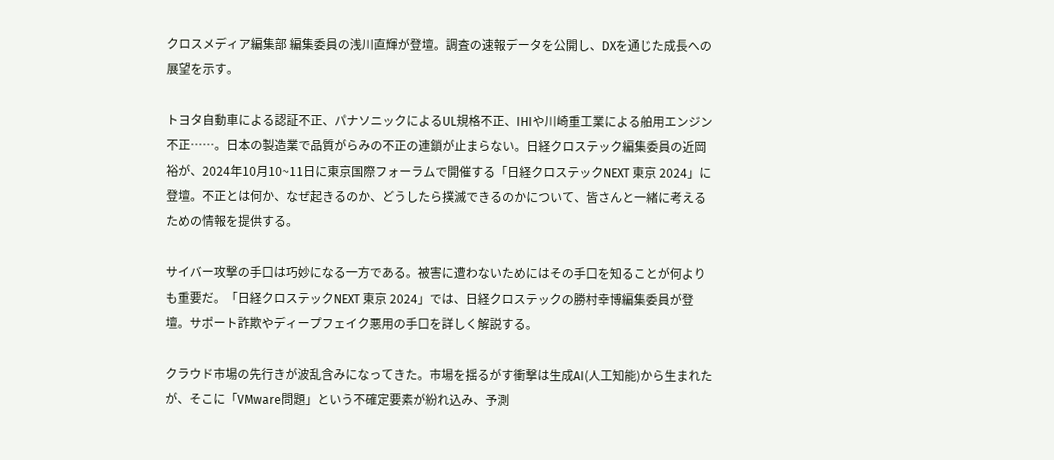クロスメディア編集部 編集委員の浅川直輝が登壇。調査の速報データを公開し、DXを通じた成長への展望を示す。

トヨタ自動車による認証不正、パナソニックによるUL規格不正、IHIや川崎重工業による舶用エンジン不正……。日本の製造業で品質がらみの不正の連鎖が止まらない。日経クロステック編集委員の近岡 裕が、2024年10月10~11日に東京国際フォーラムで開催する「日経クロステックNEXT 東京 2024」に登壇。不正とは何か、なぜ起きるのか、どうしたら撲滅できるのかについて、皆さんと一緒に考えるための情報を提供する。

サイバー攻撃の手口は巧妙になる一方である。被害に遭わないためにはその手口を知ることが何よりも重要だ。「日経クロステックNEXT 東京 2024」では、日経クロステックの勝村幸博編集委員が登壇。サポート詐欺やディープフェイク悪用の手口を詳しく解説する。

クラウド市場の先行きが波乱含みになってきた。市場を揺るがす衝撃は生成AI(人工知能)から生まれたが、そこに「VMware問題」という不確定要素が紛れ込み、予測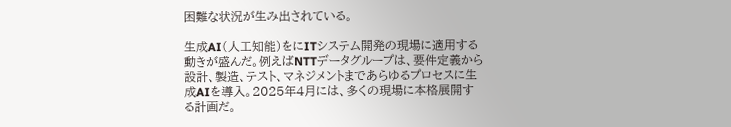困難な状況が生み出されている。

生成AI(人工知能)をにITシステム開発の現場に適用する動きが盛んだ。例えばNTTデータグループは、要件定義から設計、製造、テスト、マネジメントまであらゆるプロセスに生成AIを導入。2025年4月には、多くの現場に本格展開する計画だ。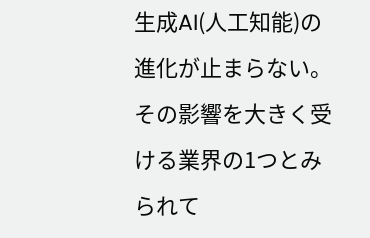生成AI(人工知能)の進化が止まらない。その影響を大きく受ける業界の1つとみられて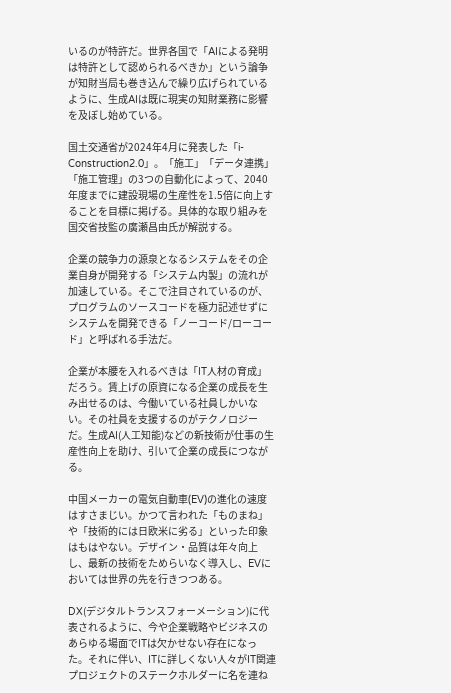いるのが特許だ。世界各国で「AIによる発明は特許として認められるべきか」という論争が知財当局も巻き込んで繰り広げられているように、生成AIは既に現実の知財業務に影響を及ぼし始めている。

国土交通省が2024年4月に発表した「i-Construction2.0」。「施工」「データ連携」「施工管理」の3つの自動化によって、2040年度までに建設現場の生産性を1.5倍に向上することを目標に掲げる。具体的な取り組みを国交省技監の廣瀬昌由氏が解説する。

企業の競争力の源泉となるシステムをその企業自身が開発する「システム内製」の流れが加速している。そこで注目されているのが、プログラムのソースコードを極力記述せずにシステムを開発できる「ノーコード/ローコード」と呼ばれる手法だ。

企業が本腰を入れるべきは「IT人材の育成」だろう。賃上げの原資になる企業の成長を生み出せるのは、今働いている社員しかいない。その社員を支援するのがテクノロジーだ。生成AI(人工知能)などの新技術が仕事の生産性向上を助け、引いて企業の成長につながる。

中国メーカーの電気自動車(EV)の進化の速度はすさまじい。かつて言われた「ものまね」や「技術的には日欧米に劣る」といった印象はもはやない。デザイン・品質は年々向上し、最新の技術をためらいなく導入し、EVにおいては世界の先を行きつつある。

DX(デジタルトランスフォーメーション)に代表されるように、今や企業戦略やビジネスのあらゆる場面でITは欠かせない存在になった。それに伴い、ITに詳しくない人々がIT関連プロジェクトのステークホルダーに名を連ね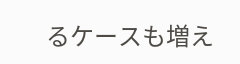るケースも増え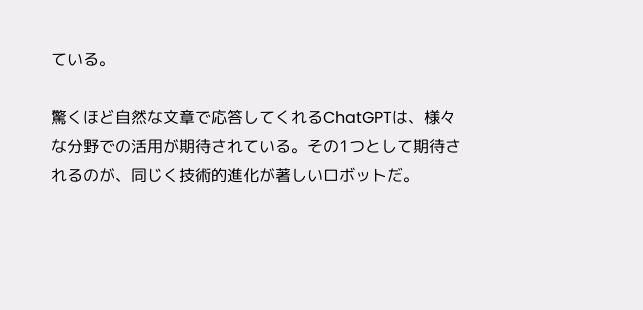ている。

驚くほど自然な文章で応答してくれるChatGPTは、様々な分野での活用が期待されている。その1つとして期待されるのが、同じく技術的進化が著しいロボットだ。